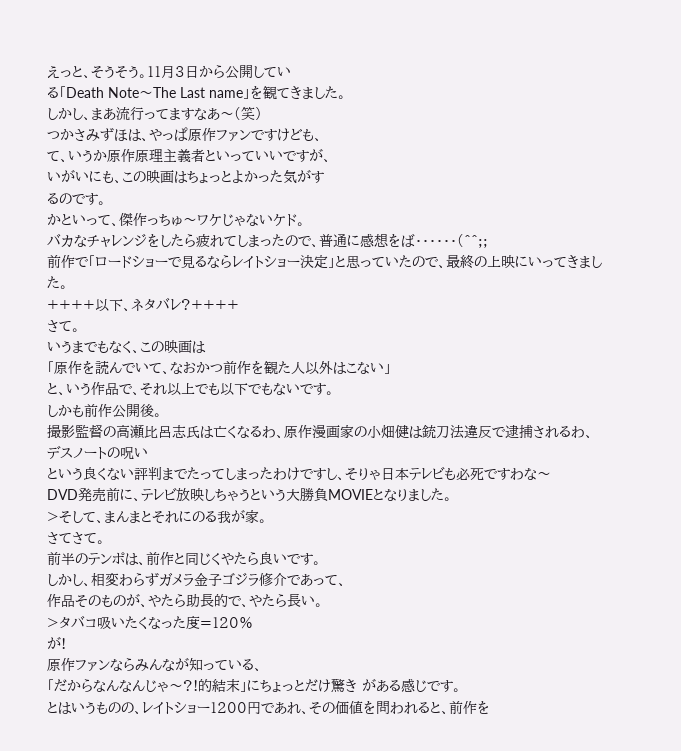えっと、そうそう。11月3日から公開してい
る「Death Note〜The Last name」を観てきました。
しかし、まあ流行ってますなあ〜(笑)
つかさみずほは、やっぱ原作ファンですけども、
て、いうか原作原理主義者といっていいですが、
いがいにも、この映画はちょっとよかった気がす
るのです。
かといって、傑作っちゅ〜ワケじゃないケド。
バカなチャレンジをしたら疲れてしまったので、普通に感想をば・・・・・・(^^;;
前作で「ロードショーで見るならレイトショー決定」と思っていたので、最終の上映にいってきました。
++++以下、ネタバレ?++++
さて。
いうまでもなく、この映画は
「原作を読んでいて、なおかつ前作を観た人以外はこない」
と、いう作品で、それ以上でも以下でもないです。
しかも前作公開後。
撮影監督の高瀬比呂志氏は亡くなるわ、原作漫画家の小畑健は銃刀法違反で逮捕されるわ、
デスノートの呪い
という良くない評判までたってしまったわけですし、そりゃ日本テレビも必死ですわな〜
DVD発売前に、テレビ放映しちゃうという大勝負MOVIEとなりました。
>そして、まんまとそれにのる我が家。
さてさて。
前半のテンポは、前作と同じくやたら良いです。
しかし、相変わらずガメラ金子ゴジラ修介であって、
作品そのものが、やたら助長的で、やたら長い。
>タバコ吸いたくなった度=120%
が!
原作ファンならみんなが知っている、
「だからなんなんじゃ〜?!的結末」にちょっとだけ驚き がある感じです。
とはいうものの、レイトショー1200円であれ、その価値を問われると、前作を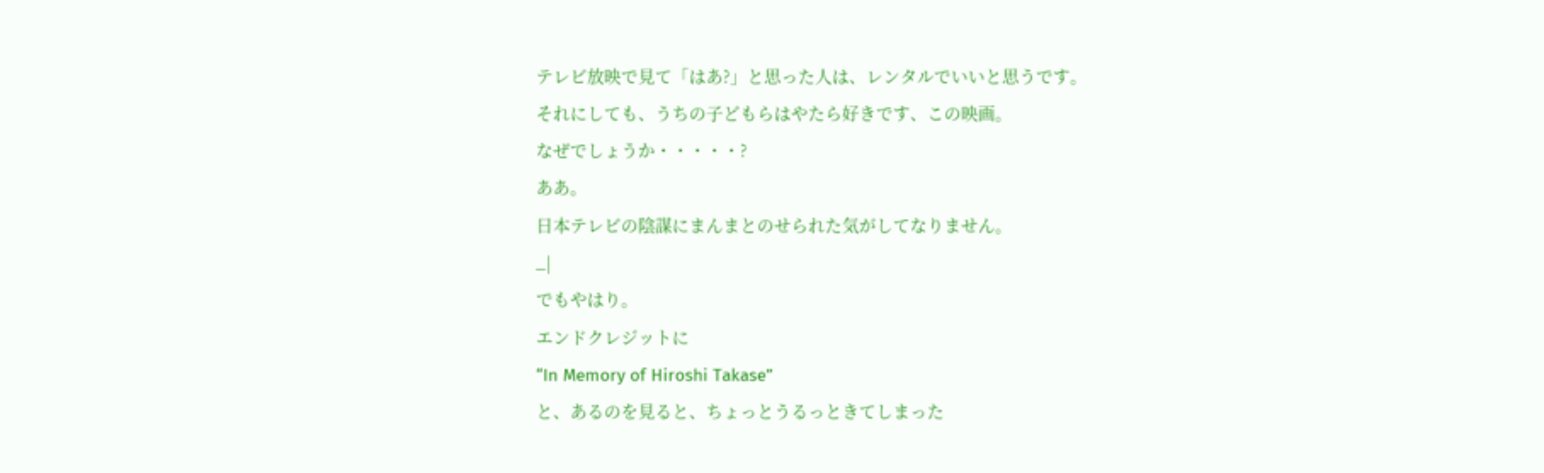テレビ放映で見て「はあ?」と思った人は、レンタルでいいと思うです。
それにしても、うちの子どもらはやたら好きです、この映画。
なぜでしょうか・・・・・?
ああ。
日本テレビの陰謀にまんまとのせられた気がしてなりません。
_|
でもやはり。
エンドクレジットに
“In Memory of Hiroshi Takase”
と、あるのを見ると、ちょっとうるっときてしまった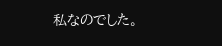私なのでした。